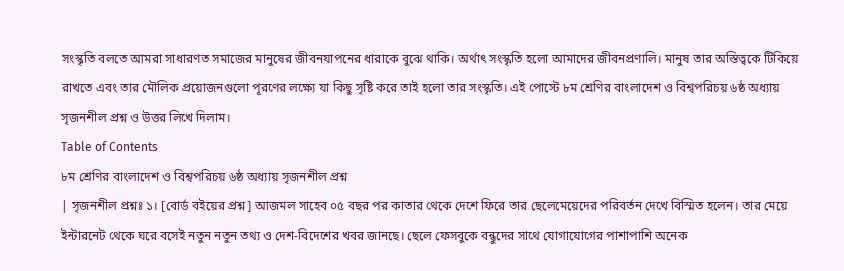সংস্কৃতি বলতে আমরা সাধারণত সমাজের মানুষের জীবনযাপনের ধারাকে বুঝে থাকি। অর্থাৎ সংস্কৃতি হলো আমাদের জীবনপ্রণালি। মানুষ তার অস্তিত্বকে টিকিয়ে রাখতে এবং তার মৌলিক প্রয়োজনগুলো পূরণের লক্ষ্যে যা কিছু সৃষ্টি করে তাই হলো তার সংস্কৃতি। এই পোস্টে ৮ম শ্রেণির বাংলাদেশ ও বিশ্বপরিচয় ৬ষ্ঠ অধ্যায় সৃজনশীল প্রশ্ন ও উত্তর লিখে দিলাম।
Table of Contents
৮ম শ্রেণির বাংলাদেশ ও বিশ্বপরিচয় ৬ষ্ঠ অধ্যায় সৃজনশীল প্রশ্ন
| সৃজনশীল প্রশ্নঃ ১। [বোর্ড বইয়ের প্রশ্ন] আজমল সাহেব ০৫ বছর পর কাতার থেকে দেশে ফিরে তার ছেলেমেয়েদের পরিবর্তন দেখে বিস্মিত হলেন। তার মেয়ে ইন্টারনেট থেকে ঘরে বসেই নতুন নতুন তথ্য ও দেশ-বিদেশের খবর জানছে। ছেলে ফেসবুকে বন্ধুদের সাথে যোগাযোগের পাশাপাশি অনেক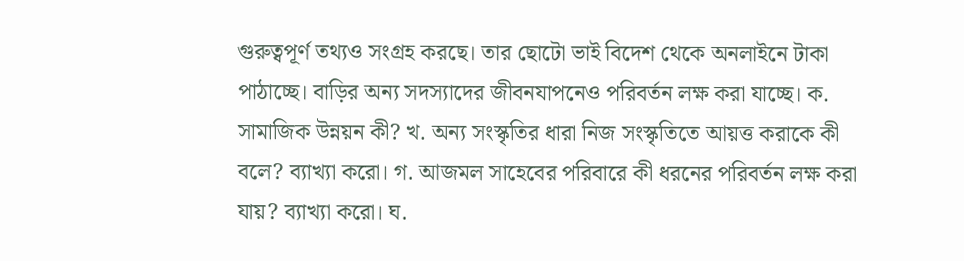গুরুত্বপূর্ণ তথ্যও সংগ্রহ করছে। তার ছোটো ভাই বিদেশ থেকে অনলাইনে টাকা পাঠাচ্ছে। বাড়ির অন্য সদস্যাদের জীবনযাপনেও পরিবর্তন লক্ষ করা যাচ্ছে। ক. সামাজিক উন্নয়ন কী? খ. অন্য সংস্কৃতির ধারা নিজ সংস্কৃতিতে আয়ত্ত করাকে কী বলে? ব্যাখ্যা করো। গ. আজমল সাহেবের পরিবারে কী ধরনের পরিবর্তন লক্ষ করা যায়? ব্যাখ্যা করো। ঘ.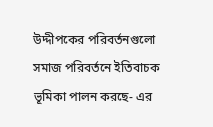উদ্দীপকের পরিবর্তনগুলো সমাজ পরিবর্তনে ইতিবাচক ভূমিকা পালন করছে- এর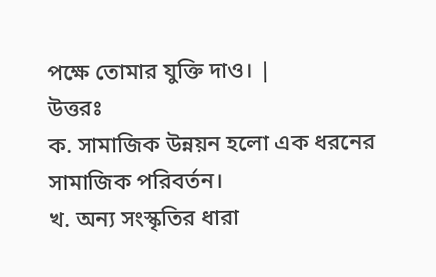পক্ষে তোমার যুক্তি দাও। |
উত্তরঃ
ক. সামাজিক উন্নয়ন হলো এক ধরনের সামাজিক পরিবর্তন।
খ. অন্য সংস্কৃতির ধারা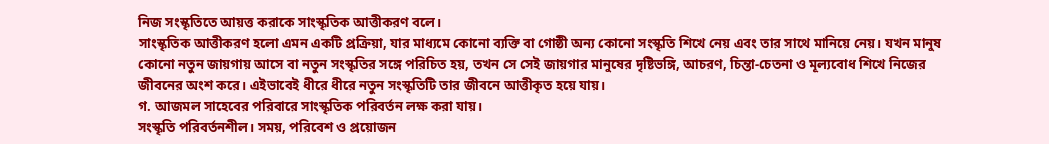নিজ সংস্কৃতিতে আয়ত্ত করাকে সাংস্কৃতিক আত্তীকরণ বলে।
সাংস্কৃতিক আত্তীকরণ হলো এমন একটি প্রক্রিয়া, যার মাধ্যমে কোনো ব্যক্তি বা গোষ্ঠী অন্য কোনো সংস্কৃতি শিখে নেয় এবং তার সাথে মানিয়ে নেয়। যখন মানুষ কোনো নতুন জায়গায় আসে বা নতুন সংস্কৃতির সঙ্গে পরিচিত হয়, তখন সে সেই জায়গার মানুষের দৃষ্টিভঙ্গি, আচরণ, চিন্তা-চেতনা ও মূল্যবোধ শিখে নিজের জীবনের অংশ করে। এইভাবেই ধীরে ধীরে নতুন সংস্কৃতিটি তার জীবনে আত্তীকৃত হয়ে যায়।
গ. আজমল সাহেবের পরিবারে সাংস্কৃতিক পরিবর্তন লক্ষ করা যায়।
সংস্কৃতি পরিবর্তনশীল। সময়, পরিবেশ ও প্রয়োজন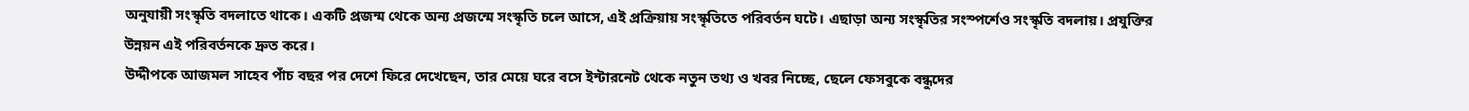অনুযায়ী সংস্কৃতি বদলাতে থাকে। একটি প্রজন্ম থেকে অন্য প্রজন্মে সংস্কৃতি চলে আসে, এই প্রক্রিয়ায় সংস্কৃতিতে পরিবর্তন ঘটে। এছাড়া অন্য সংস্কৃতির সংস্পর্শেও সংস্কৃতি বদলায়। প্রযুক্তির উন্নয়ন এই পরিবর্তনকে দ্রুত করে।
উদ্দীপকে আজমল সাহেব পাঁচ বছর পর দেশে ফিরে দেখেছেন, তার মেয়ে ঘরে বসে ইন্টারনেট থেকে নতুন তথ্য ও খবর নিচ্ছে, ছেলে ফেসবুকে বন্ধুদের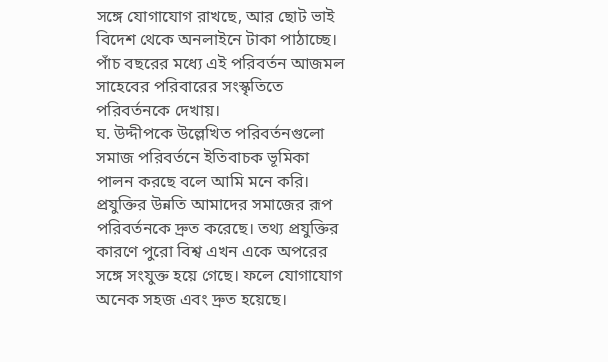সঙ্গে যোগাযোগ রাখছে, আর ছোট ভাই বিদেশ থেকে অনলাইনে টাকা পাঠাচ্ছে। পাঁচ বছরের মধ্যে এই পরিবর্তন আজমল সাহেবের পরিবারের সংস্কৃতিতে পরিবর্তনকে দেখায়।
ঘ. উদ্দীপকে উল্লেখিত পরিবর্তনগুলো সমাজ পরিবর্তনে ইতিবাচক ভূমিকা পালন করছে বলে আমি মনে করি।
প্রযুক্তির উন্নতি আমাদের সমাজের রূপ পরিবর্তনকে দ্রুত করেছে। তথ্য প্রযুক্তির কারণে পুরো বিশ্ব এখন একে অপরের সঙ্গে সংযুক্ত হয়ে গেছে। ফলে যোগাযোগ অনেক সহজ এবং দ্রুত হয়েছে।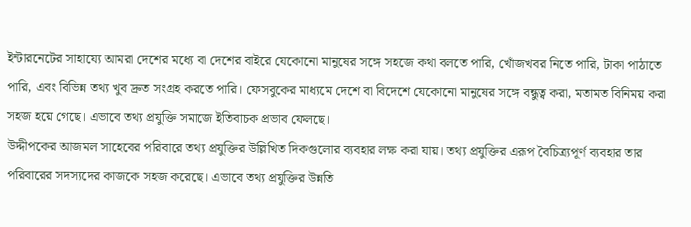ইন্টারনেটের সাহায্যে আমরা দেশের মধ্যে বা দেশের বাইরে যেকোনো মানুষের সঙ্গে সহজে কথা বলতে পারি, খোঁজখবর নিতে পারি, টাকা পাঠাতে পারি, এবং বিভিন্ন তথ্য খুব দ্রুত সংগ্রহ করতে পারি। ফেসবুকের মাধ্যমে দেশে বা বিদেশে যেকোনো মানুষের সঙ্গে বন্ধুত্ব করা, মতামত বিনিময় করা সহজ হয়ে গেছে। এভাবে তথ্য প্রযুক্তি সমাজে ইতিবাচক প্রভাব ফেলছে।
উদ্দীপকের আজমল সাহেবের পরিবারে তথ্য প্রযুক্তির উল্লিখিত দিকগুলোর ব্যবহার লক্ষ করা যায়। তথ্য প্রযুক্তির এরূপ বৈচিত্র্যপূর্ণ ব্যবহার তার পরিবারের সদস্যদের কাজকে সহজ করেছে। এভাবে তথ্য প্রযুক্তির উন্নতি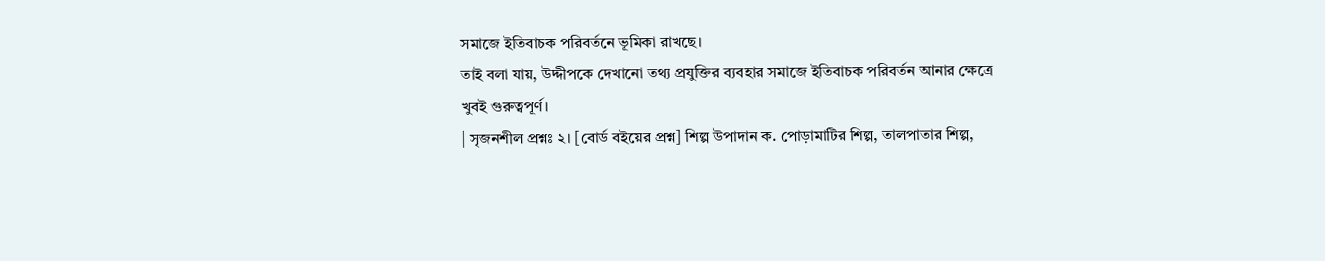সমাজে ইতিবাচক পরিবর্তনে ভূমিকা রাখছে।
তাই বলা যায়, উদ্দীপকে দেখানো তথ্য প্রযুক্তির ব্যবহার সমাজে ইতিবাচক পরিবর্তন আনার ক্ষেত্রে খুবই গুরুত্বপূর্ণ।
| সৃজনশীল প্রশ্নঃ ২। [বোর্ড বইয়ের প্রশ্ন] শিল্প উপাদান ক. পোড়ামাটির শিল্প, তালপাতার শিল্প,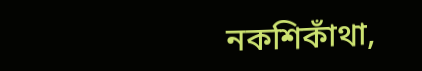নকশিকাঁথা,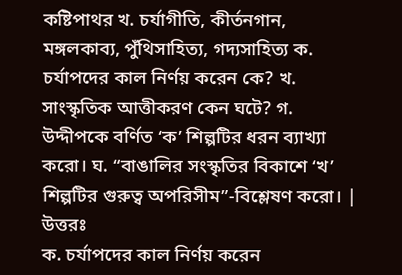কষ্টিপাথর খ. চর্যাগীতি, কীর্তনগান, মঙ্গলকাব্য, পুঁথিসাহিত্য, গদ্যসাহিত্য ক. চর্যাপদের কাল নির্ণয় করেন কে? খ. সাংস্কৃতিক আত্তীকরণ কেন ঘটে? গ. উদ্দীপকে বর্ণিত ‘ক’ শিল্পটির ধরন ব্যাখ্যা করো। ঘ. “বাঙালির সংস্কৃতির বিকাশে ‘খ’ শিল্পটির গুরুত্ব অপরিসীম”-বিশ্লেষণ করো। |
উত্তরঃ
ক. চর্যাপদের কাল নির্ণয় করেন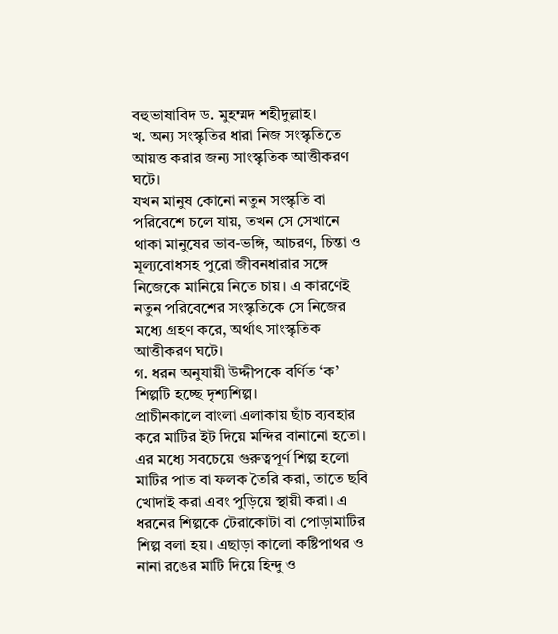বহুভাষাবিদ ড. মুহম্মদ শহীদুল্লাহ।
খ. অন্য সংস্কৃতির ধারা নিজ সংস্কৃতিতে আয়ত্ত করার জন্য সাংস্কৃতিক আত্তীকরণ ঘটে।
যখন মানুষ কোনো নতুন সংস্কৃতি বা পরিবেশে চলে যায়, তখন সে সেখানে থাকা মানুষের ভাব-ভঙ্গি, আচরণ, চিন্তা ও মূল্যবোধসহ পুরো জীবনধারার সঙ্গে নিজেকে মানিয়ে নিতে চায়। এ কারণেই নতুন পরিবেশের সংস্কৃতিকে সে নিজের মধ্যে গ্রহণ করে, অর্থাৎ সাংস্কৃতিক আত্তীকরণ ঘটে।
গ. ধরন অনুযায়ী উদ্দীপকে বর্ণিত ‘ক’ শিল্পটি হচ্ছে দৃশ্যশিল্প।
প্রাচীনকালে বাংলা এলাকায় ছাঁচ ব্যবহার করে মাটির ইট দিয়ে মন্দির বানানো হতো। এর মধ্যে সবচেয়ে গুরুত্বপূর্ণ শিল্প হলো মাটির পাত বা ফলক তৈরি করা, তাতে ছবি খোদাই করা এবং পুড়িয়ে স্থায়ী করা। এ ধরনের শিল্পকে টেরাকোটা বা পোড়ামাটির শিল্প বলা হয়। এছাড়া কালো কষ্টিপাথর ও নানা রঙের মাটি দিয়ে হিন্দু ও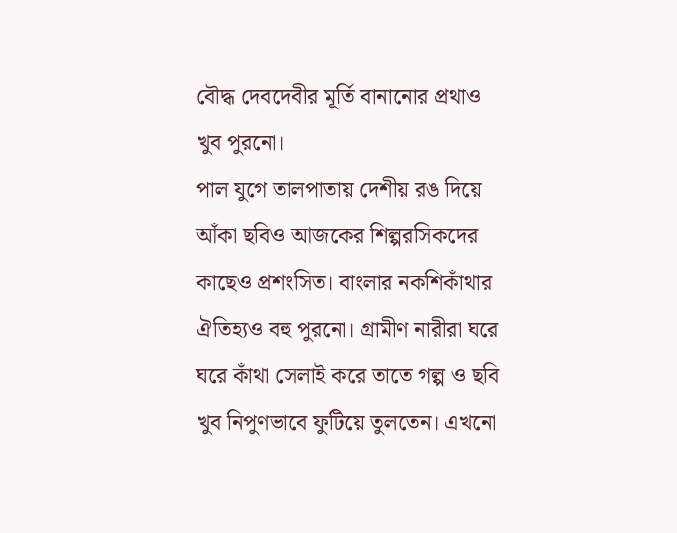বৌদ্ধ দেবদেবীর মূর্তি বানানোর প্রথাও খুব পুরনো।
পাল যুগে তালপাতায় দেশীয় রঙ দিয়ে আঁকা ছবিও আজকের শিল্পরসিকদের কাছেও প্রশংসিত। বাংলার নকশিকাঁথার ঐতিহ্যও বহু পুরনো। গ্রামীণ নারীরা ঘরে ঘরে কাঁথা সেলাই করে তাতে গল্প ও ছবি খুব নিপুণভাবে ফুটিয়ে তুলতেন। এখনো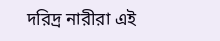দরিদ্র নারীরা এই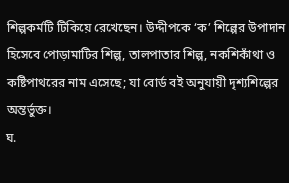শিল্পকর্মটি টিকিয়ে রেখেছেন। উদ্দীপকে ‘ক’ শিল্পের উপাদান হিসেবে পোড়ামাটির শিল্প, তালপাতার শিল্প, নকশিকাঁথা ও কষ্টিপাথরের নাম এসেছে; যা বোর্ড বই অনুযায়ী দৃশ্যশিল্পের অন্তর্ভুক্ত।
ঘ.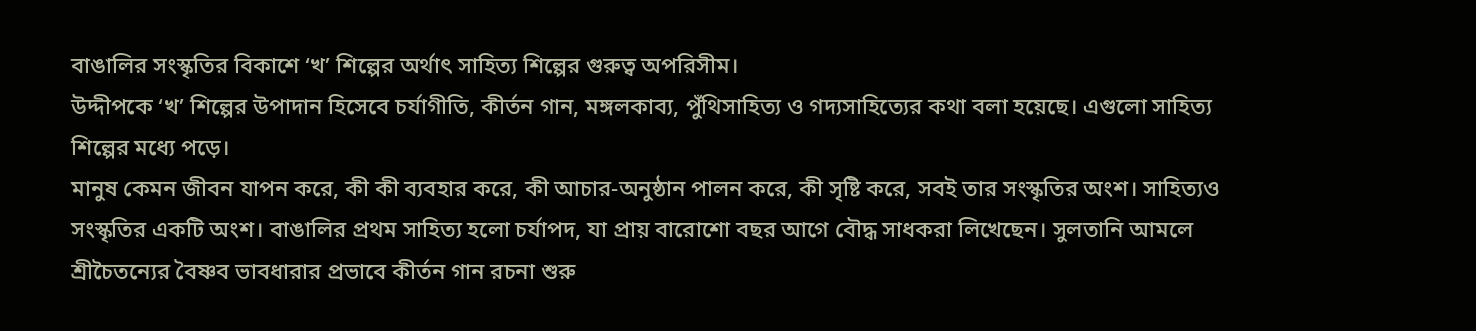বাঙালির সংস্কৃতির বিকাশে ‘খ’ শিল্পের অর্থাৎ সাহিত্য শিল্পের গুরুত্ব অপরিসীম।
উদ্দীপকে ‘খ’ শিল্পের উপাদান হিসেবে চর্যাগীতি, কীর্তন গান, মঙ্গলকাব্য, পুঁথিসাহিত্য ও গদ্যসাহিত্যের কথা বলা হয়েছে। এগুলো সাহিত্য শিল্পের মধ্যে পড়ে।
মানুষ কেমন জীবন যাপন করে, কী কী ব্যবহার করে, কী আচার-অনুষ্ঠান পালন করে, কী সৃষ্টি করে, সবই তার সংস্কৃতির অংশ। সাহিত্যও সংস্কৃতির একটি অংশ। বাঙালির প্রথম সাহিত্য হলো চর্যাপদ, যা প্রায় বারোশো বছর আগে বৌদ্ধ সাধকরা লিখেছেন। সুলতানি আমলে শ্রীচৈতন্যের বৈষ্ণব ভাবধারার প্রভাবে কীর্তন গান রচনা শুরু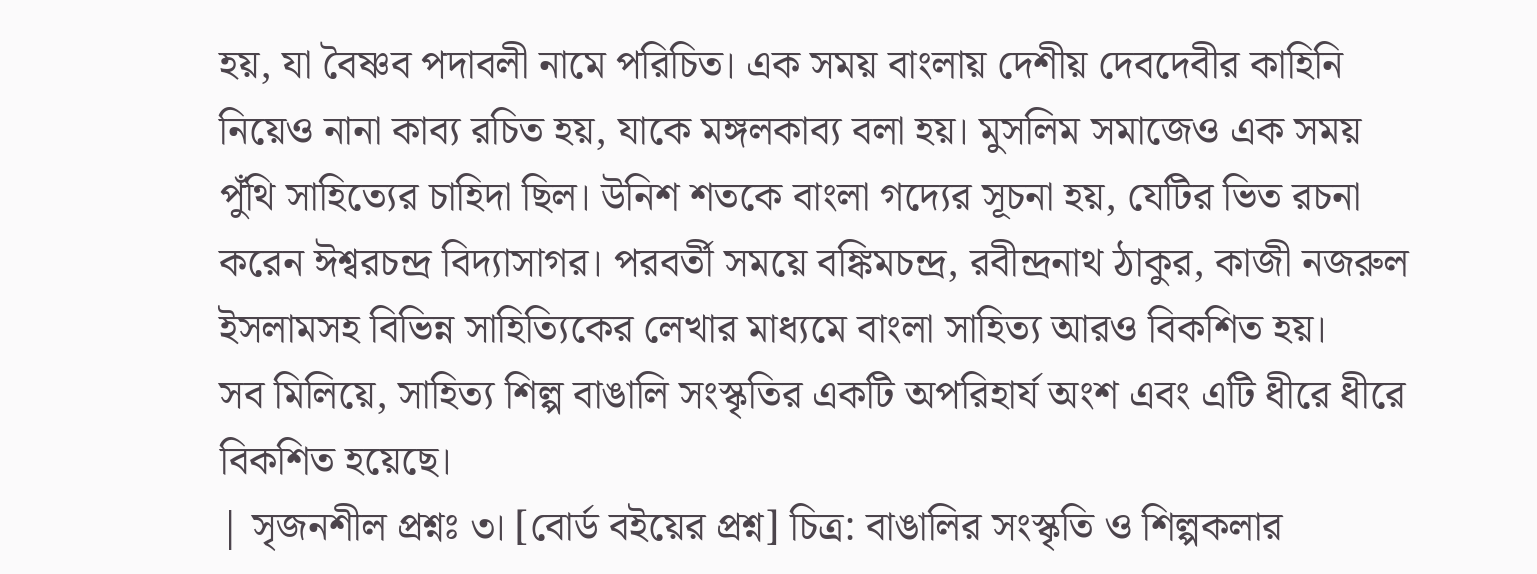হয়, যা বৈষ্ণব পদাবলী নামে পরিচিত। এক সময় বাংলায় দেশীয় দেবদেবীর কাহিনি নিয়েও নানা কাব্য রচিত হয়, যাকে মঙ্গলকাব্য বলা হয়। মুসলিম সমাজেও এক সময় পুঁথি সাহিত্যের চাহিদা ছিল। উনিশ শতকে বাংলা গদ্যের সূচনা হয়, যেটির ভিত রচনা করেন ঈশ্বরচন্দ্র বিদ্যাসাগর। পরবর্তী সময়ে বঙ্কিমচন্দ্র, রবীন্দ্রনাথ ঠাকুর, কাজী নজরুল ইসলামসহ বিভিন্ন সাহিত্যিকের লেখার মাধ্যমে বাংলা সাহিত্য আরও বিকশিত হয়।
সব মিলিয়ে, সাহিত্য শিল্প বাঙালি সংস্কৃতির একটি অপরিহার্য অংশ এবং এটি ধীরে ধীরে বিকশিত হয়েছে।
| সৃজনশীল প্রশ্নঃ ৩। [বোর্ড বইয়ের প্রশ্ন] চিত্র: বাঙালির সংস্কৃতি ও শিল্পকলার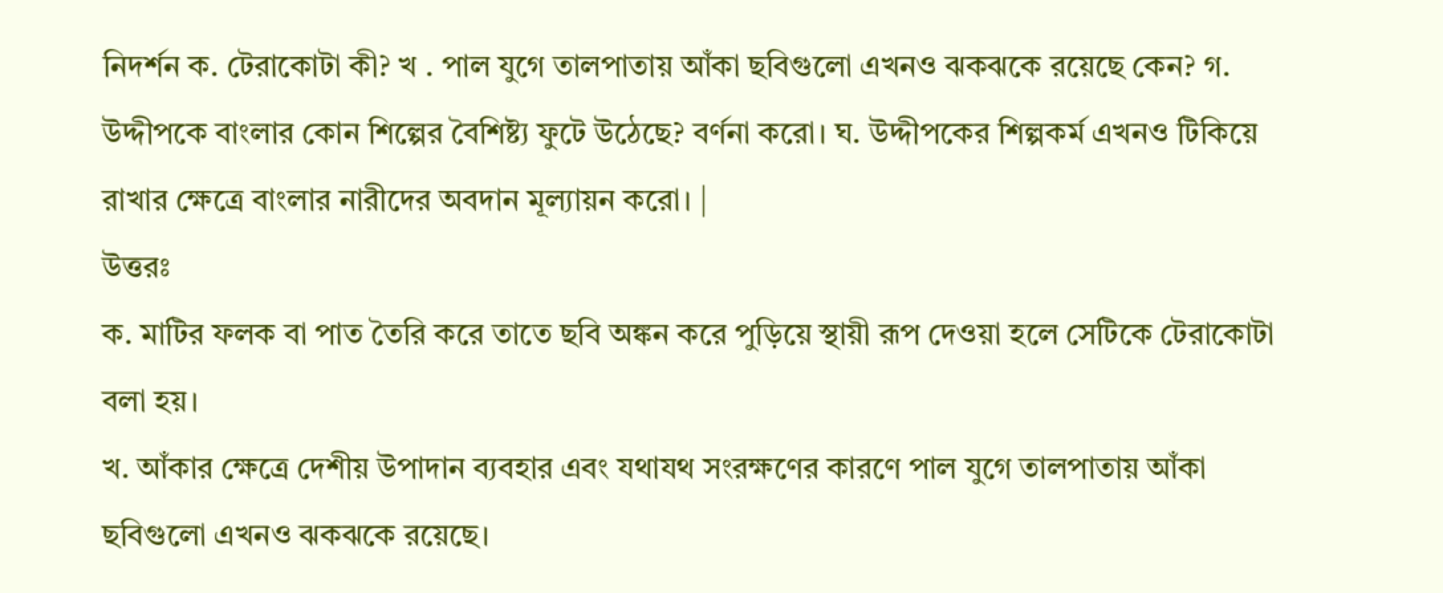নিদর্শন ক. টেরাকোটা কী? খ . পাল যুগে তালপাতায় আঁকা ছবিগুলো এখনও ঝকঝকে রয়েছে কেন? গ. উদ্দীপকে বাংলার কোন শিল্পের বৈশিষ্ট্য ফুটে উঠেছে? বর্ণনা করো। ঘ. উদ্দীপকের শিল্পকর্ম এখনও টিকিয়ে রাখার ক্ষেত্রে বাংলার নারীদের অবদান মূল্যায়ন করো। |
উত্তরঃ
ক. মাটির ফলক বা পাত তৈরি করে তাতে ছবি অঙ্কন করে পুড়িয়ে স্থায়ী রূপ দেওয়া হলে সেটিকে টেরাকোটা বলা হয়।
খ. আঁকার ক্ষেত্রে দেশীয় উপাদান ব্যবহার এবং যথাযথ সংরক্ষণের কারণে পাল যুগে তালপাতায় আঁকা ছবিগুলো এখনও ঝকঝকে রয়েছে।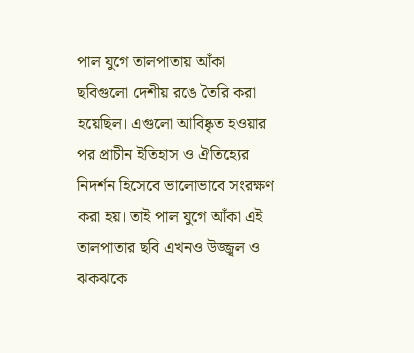পাল যুগে তালপাতায় আঁকা ছবিগুলো দেশীয় রঙে তৈরি করা হয়েছিল। এগুলো আবিষ্কৃত হওয়ার পর প্রাচীন ইতিহাস ও ঐতিহ্যের নিদর্শন হিসেবে ভালোভাবে সংরক্ষণ করা হয়। তাই পাল যুগে আঁকা এই তালপাতার ছবি এখনও উজ্জ্বল ও ঝকঝকে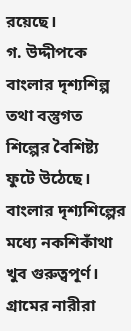রয়েছে।
গ. উদ্দীপকে বাংলার দৃশ্যশিল্প তথা বস্তুগত শিল্পের বৈশিষ্ট্য ফুটে উঠেছে।
বাংলার দৃশ্যশিল্পের মধ্যে নকশিকাঁথা খুব গুরুত্বপূর্ণ। গ্রামের নারীরা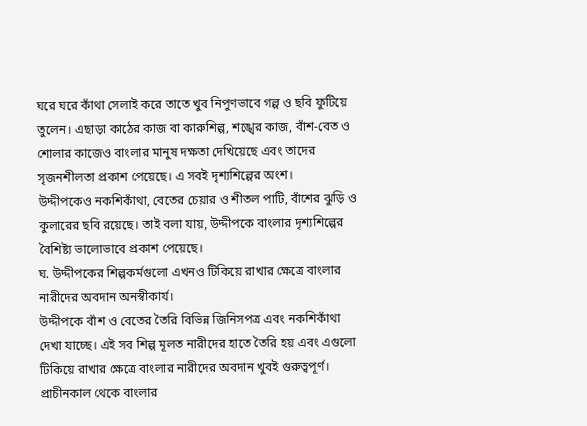ঘরে ঘরে কাঁথা সেলাই করে তাতে খুব নিপুণভাবে গল্প ও ছবি ফুটিয়ে তুলেন। এছাড়া কাঠের কাজ বা কারুশিল্প, শঙ্খের কাজ, বাঁশ-বেত ও শোলার কাজেও বাংলার মানুষ দক্ষতা দেখিয়েছে এবং তাদের সৃজনশীলতা প্রকাশ পেয়েছে। এ সবই দৃশ্যশিল্পের অংশ।
উদ্দীপকেও নকশিকাঁথা, বেতের চেয়ার ও শীতল পাটি, বাঁশের ঝুড়ি ও কুলারের ছবি রয়েছে। তাই বলা যায়, উদ্দীপকে বাংলার দৃশ্যশিল্পের বৈশিষ্ট্য ভালোভাবে প্রকাশ পেয়েছে।
ঘ. উদ্দীপকের শিল্পকর্মগুলো এখনও টিকিয়ে রাখার ক্ষেত্রে বাংলার নারীদের অবদান অনস্বীকার্য।
উদ্দীপকে বাঁশ ও বেতের তৈরি বিভিন্ন জিনিসপত্র এবং নকশিকাঁথা দেখা যাচ্ছে। এই সব শিল্প মূলত নারীদের হাতে তৈরি হয় এবং এগুলো টিকিয়ে রাখার ক্ষেত্রে বাংলার নারীদের অবদান খুবই গুরুত্বপূর্ণ।
প্রাচীনকাল থেকে বাংলার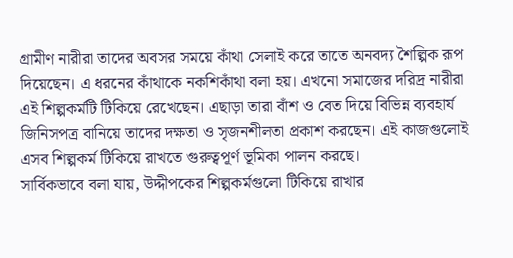গ্রামীণ নারীরা তাদের অবসর সময়ে কাঁথা সেলাই করে তাতে অনবদ্য শৈল্পিক রূপ দিয়েছেন। এ ধরনের কাঁথাকে নকশিকাঁথা বলা হয়। এখনো সমাজের দরিদ্র নারীরা এই শিল্পকর্মটি টিকিয়ে রেখেছেন। এছাড়া তারা বাঁশ ও বেত দিয়ে বিভিন্ন ব্যবহার্য জিনিসপত্র বানিয়ে তাদের দক্ষতা ও সৃজনশীলতা প্রকাশ করছেন। এই কাজগুলোই এসব শিল্পকর্ম টিকিয়ে রাখতে গুরুত্বপূর্ণ ভূমিকা পালন করছে।
সার্বিকভাবে বলা যায়, উদ্দীপকের শিল্পকর্মগুলো টিকিয়ে রাখার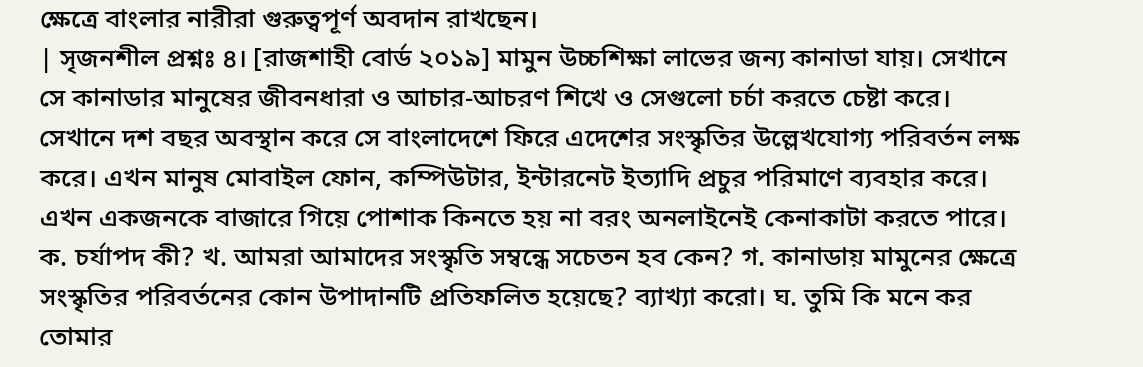ক্ষেত্রে বাংলার নারীরা গুরুত্বপূর্ণ অবদান রাখছেন।
| সৃজনশীল প্রশ্নঃ ৪। [রাজশাহী বোর্ড ২০১৯] মামুন উচ্চশিক্ষা লাভের জন্য কানাডা যায়। সেখানে সে কানাডার মানুষের জীবনধারা ও আচার-আচরণ শিখে ও সেগুলো চর্চা করতে চেষ্টা করে। সেখানে দশ বছর অবস্থান করে সে বাংলাদেশে ফিরে এদেশের সংস্কৃতির উল্লেখযোগ্য পরিবর্তন লক্ষ করে। এখন মানুষ মোবাইল ফোন, কম্পিউটার, ইন্টারনেট ইত্যাদি প্রচুর পরিমাণে ব্যবহার করে। এখন একজনকে বাজারে গিয়ে পোশাক কিনতে হয় না বরং অনলাইনেই কেনাকাটা করতে পারে। ক. চর্যাপদ কী? খ. আমরা আমাদের সংস্কৃতি সম্বন্ধে সচেতন হব কেন? গ. কানাডায় মামুনের ক্ষেত্রে সংস্কৃতির পরিবর্তনের কোন উপাদানটি প্রতিফলিত হয়েছে? ব্যাখ্যা করো। ঘ. তুমি কি মনে কর তোমার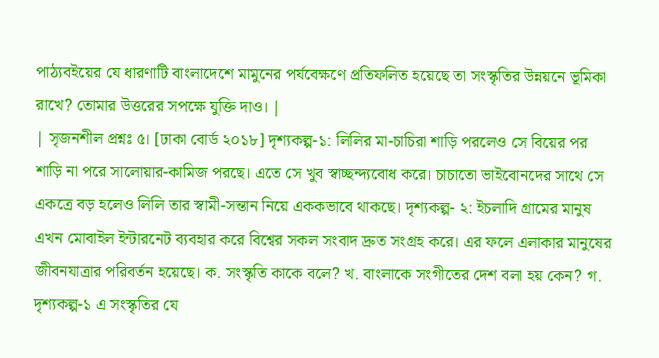পাঠ্যবইয়ের যে ধারণাটি বাংলাদেশে মামুনের পর্যবেক্ষণে প্রতিফলিত হয়েছে তা সংস্কৃতির উন্নয়নে ভূমিকা রাখে? তোমার উত্তরের সপক্ষে যুক্তি দাও। |
| সৃজনশীল প্রশ্নঃ ৫। [ঢাকা বোর্ড ২০১৮] দৃশ্যকল্প-১: লিলির মা-চাচিরা শাড়ি পরলেও সে বিয়ের পর শাড়ি না পরে সালোয়ার-কামিজ পরছে। এতে সে খুব স্বাচ্ছন্দ্যবোধ করে। চাচাতো ভাইবোনদের সাথে সে একত্রে বড় হলেও লিলি তার স্বামী-সন্তান নিয়ে এককভাবে থাকছে। দৃশ্যকল্প- ২: ইচলাদি গ্রামের মানুষ এখন মোবাইল ইন্টারনেট ব্যবহার করে বিশ্বের সকল সংবাদ দ্রুত সংগ্রহ করে। এর ফলে এলাকার মানুষের জীবনযাত্রার পরিবর্তন হয়েছে। ক. সংস্কৃতি কাকে বলে? খ. বাংলাকে সংগীতের দেশ বলা হয় কেন? গ. দৃশ্যকল্প-১ এ সংস্কৃতির যে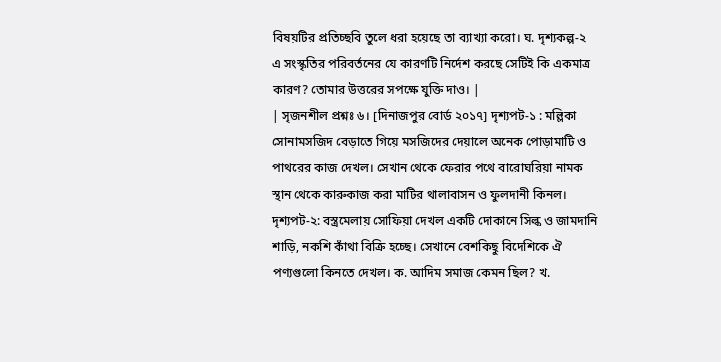বিষয়টির প্রতিচ্ছবি তুলে ধরা হয়েছে তা ব্যাখ্যা করো। ঘ. দৃশ্যকল্প-২ এ সংস্কৃতির পরিবর্তনের যে কারণটি নির্দেশ করছে সেটিই কি একমাত্র কারণ? তোমার উত্তরের সপক্ষে যুক্তি দাও। |
| সৃজনশীল প্রশ্নঃ ৬। [দিনাজপুর বোর্ড ২০১৭] দৃশ্যপট-১ : মল্লিকা সোনামসজিদ বেড়াতে গিয়ে মসজিদের দেয়ালে অনেক পোড়ামাটি ও পাথরের কাজ দেখল। সেখান থেকে ফেরার পথে বারোঘরিয়া নামক স্থান থেকে কারুকাজ করা মাটির থালাবাসন ও ফুলদানী কিনল। দৃশ্যপট-২: বস্ত্রমেলায় সোফিয়া দেখল একটি দোকানে সিল্ক ও জামদানি শাড়ি, নকশি কাঁথা বিক্রি হচ্ছে। সেখানে বেশকিছু বিদেশিকে ঐ পণ্যগুলো কিনতে দেখল। ক. আদিম সমাজ কেমন ছিল? খ.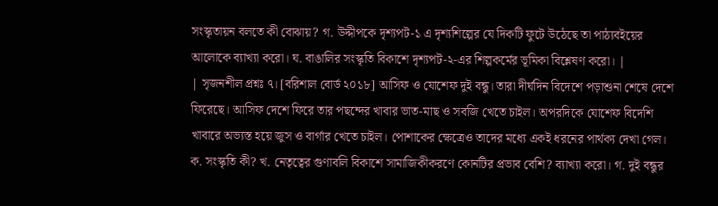সংস্কৃতায়ন বলতে কী বোঝায়? গ. উদ্দীপকে দৃশ্যপট-১ এ দৃশ্যশিল্পের যে দিকটি ফুটে উঠেছে তা পাঠ্যবইয়ের আলোকে ব্যাখ্যা করো। ঘ. বাঙালির সংস্কৃতি বিকাশে দৃশ্যপট-২-এর শিল্পকর্মের ভূমিকা বিশ্লেষণ করো। |
| সৃজনশীল প্রশ্নঃ ৭। [বরিশাল বোর্ড ২০১৮] আসিফ ও যোশেফ দুই বন্ধু। তারা দীর্ঘদিন বিদেশে পড়াশুনা শেষে দেশে ফিরেছে। আসিফ দেশে ফিরে তার পছন্দের খাবার ভাত-মাছ ও সবজি খেতে চাইল। অপরদিকে যোশেফ বিদেশি খাবারে অভ্যস্ত হয়ে জুস ও বার্গার খেতে চাইল। পোশাকের ক্ষেত্রেও তাদের মধ্যে একই ধরনের পার্থক্য দেখা গেল। ক. সংস্কৃতি কী? খ. নেতৃত্বের গুণাবলি বিকাশে সামাজিকীকরণে কোনটির প্রভাব বেশি? ব্যাখ্যা করো। গ. দুই বন্ধুর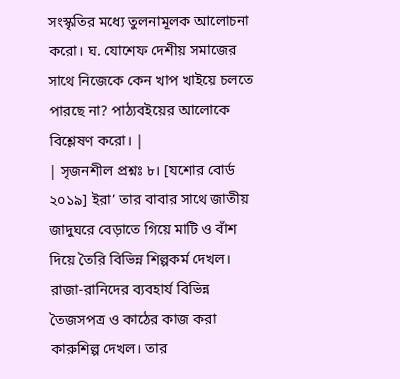সংস্কৃতির মধ্যে তুলনামূলক আলোচনা করো। ঘ. যোশেফ দেশীয় সমাজের সাথে নিজেকে কেন খাপ খাইয়ে চলতে পারছে না? পাঠ্যবইয়ের আলোকে বিশ্লেষণ করো। |
| সৃজনশীল প্রশ্নঃ ৮। [যশোর বোর্ড ২০১৯] ইরা’ তার বাবার সাথে জাতীয় জাদুঘরে বেড়াতে গিয়ে মাটি ও বাঁশ দিয়ে তৈরি বিভিন্ন শিল্পকর্ম দেখল। রাজা-রানিদের ব্যবহার্য বিভিন্ন তৈজসপত্র ও কাঠের কাজ করা কারুশিল্প দেখল। তার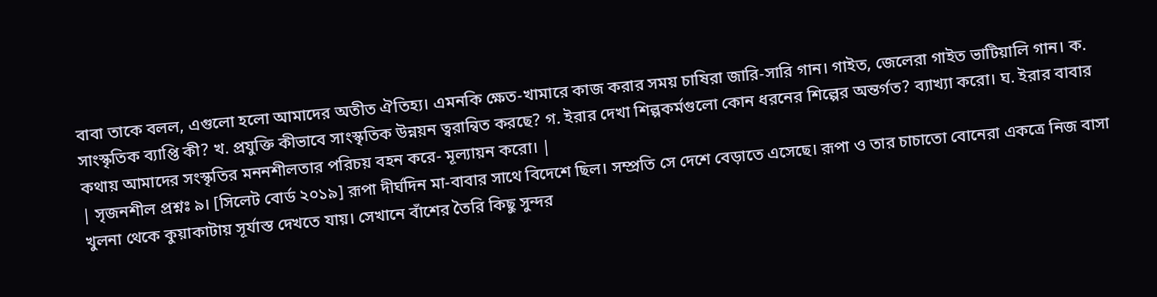বাবা তাকে বলল, এগুলো হলো আমাদের অতীত ঐতিহ্য। এমনকি ক্ষেত-খামারে কাজ করার সময় চাষিরা জারি-সারি গান। গাইত, জেলেরা গাইত ভাটিয়ালি গান। ক. সাংস্কৃতিক ব্যাপ্তি কী? খ. প্রযুক্তি কীভাবে সাংস্কৃতিক উন্নয়ন ত্বরান্বিত করছে? গ. ইরার দেখা শিল্পকর্মগুলো কোন ধরনের শিল্পের অন্তর্গত? ব্যাখ্যা করো। ঘ. ইরার বাবার কথায় আমাদের সংস্কৃতির মননশীলতার পরিচয় বহন করে- মূল্যায়ন করো। |
| সৃজনশীল প্রশ্নঃ ৯। [সিলেট বোর্ড ২০১৯] রূপা দীর্ঘদিন মা-বাবার সাথে বিদেশে ছিল। সম্প্রতি সে দেশে বেড়াতে এসেছে। রূপা ও তার চাচাতো বোনেরা একত্রে নিজ বাসা খুলনা থেকে কুয়াকাটায় সূর্যাস্ত দেখতে যায়। সেখানে বাঁশের তৈরি কিছু সুন্দর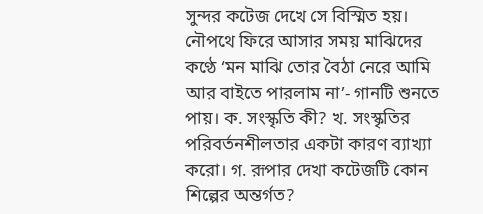সুন্দর কটেজ দেখে সে বিস্মিত হয়। নৌপথে ফিরে আসার সময় মাঝিদের কণ্ঠে ‘মন মাঝি তোর বৈঠা নেরে আমি আর বাইতে পারলাম না’- গানটি শুনতে পায়। ক. সংস্কৃতি কী? খ. সংস্কৃতির পরিবর্তনশীলতার একটা কারণ ব্যাখ্যা করো। গ. রূপার দেখা কটেজটি কোন শিল্পের অন্তর্গত?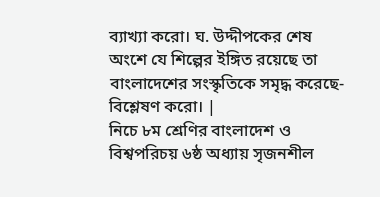ব্যাখ্যা করো। ঘ. উদ্দীপকের শেষ অংশে যে শিল্পের ইঙ্গিত রয়েছে তা বাংলাদেশের সংস্কৃতিকে সমৃদ্ধ করেছে- বিশ্লেষণ করো। |
নিচে ৮ম শ্রেণির বাংলাদেশ ও বিশ্বপরিচয় ৬ষ্ঠ অধ্যায় সৃজনশীল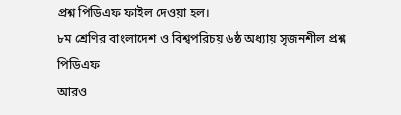প্রশ্ন পিডিএফ ফাইল দেওয়া হল।
৮ম শ্রেণির বাংলাদেশ ও বিশ্বপরিচয় ৬ষ্ঠ অধ্যায় সৃজনশীল প্রশ্ন পিডিএফ
আরও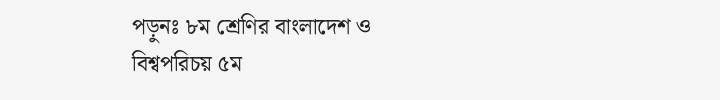পড়ুনঃ ৮ম শ্রেণির বাংলাদেশ ও বিশ্বপরিচয় ৫ম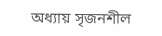অধ্যায় সৃজনশীল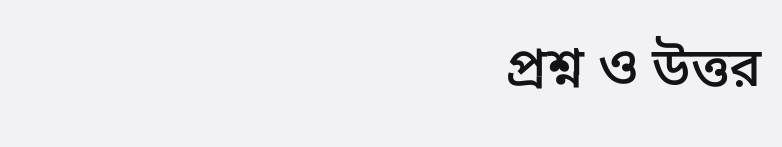প্রশ্ন ও উত্তর